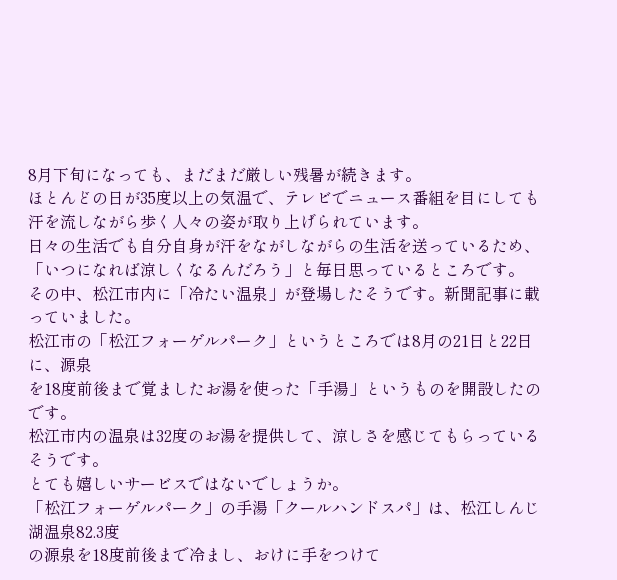8月下旬になっても、まだまだ厳しい残暑が続きます。
ほとんどの日が35度以上の気温で、テレビでニュース番組を目にしても
汗を流しながら歩く人々の姿が取り上げられています。
日々の生活でも自分自身が汗をながしながらの生活を送っているため、
「いつになれば涼しくなるんだろう」と毎日思っているところです。
その中、松江市内に「冷たい温泉」が登場したそうです。新聞記事に載っていました。
松江市の「松江フォーゲルパーク」というところでは8月の21日と22日に、源泉
を18度前後まで覚ましたお湯を使った「手湯」というものを開設したのです。
松江市内の温泉は32度のお湯を提供して、涼しさを感じてもらっているそうです。
とても嬉しいサービスではないでしょうか。
「松江フォーゲルパーク」の手湯「クールハンドスパ」は、松江しんじ湖温泉82.3度
の源泉を18度前後まで冷まし、おけに手をつけて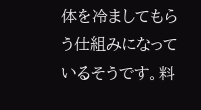体を冷ましてもらう仕組みになって
いるそうです。料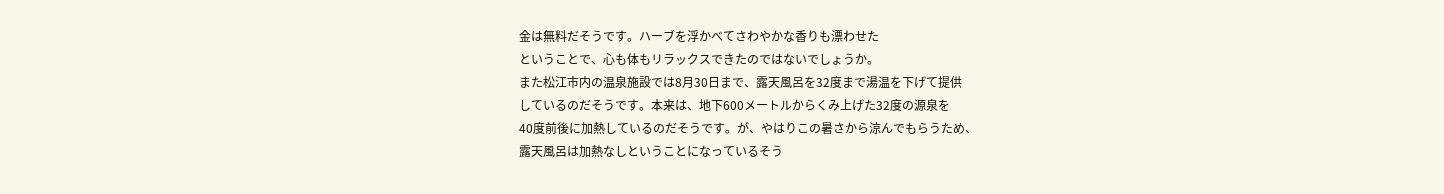金は無料だそうです。ハーブを浮かべてさわやかな香りも漂わせた
ということで、心も体もリラックスできたのではないでしょうか。
また松江市内の温泉施設では8月30日まで、露天風呂を32度まで湯温を下げて提供
しているのだそうです。本来は、地下600メートルからくみ上げた32度の源泉を
40度前後に加熱しているのだそうです。が、やはりこの暑さから涼んでもらうため、
露天風呂は加熱なしということになっているそう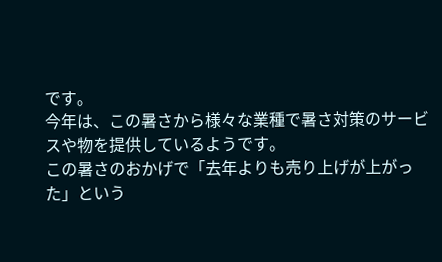です。
今年は、この暑さから様々な業種で暑さ対策のサービスや物を提供しているようです。
この暑さのおかげで「去年よりも売り上げが上がった」という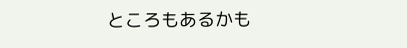ところもあるかも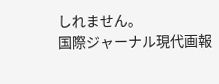しれません。
国際ジャーナル現代画報